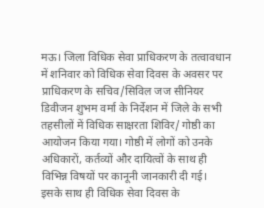मऊ। जिला विधिक सेवा प्राधिकरण के तत्वावधान में शनिवार को विधिक सेवा दिवस के अवसर पर प्राधिकरण के सचिव/सिविल जज सीनियर डिवीजन शुभम वर्मा के निर्देशन में जिले के सभी तहसीलों में विधिक साक्षरता शिविर/ गोष्ठी का आयोजन किया गया। गोष्ठी में लोगों को उनके अधिकारों, कर्तव्यों और दायित्वों के साथ ही विभिन्न विषयों पर कानूनी जानकारी दी गई।
इसके साथ ही विधिक सेवा दिवस के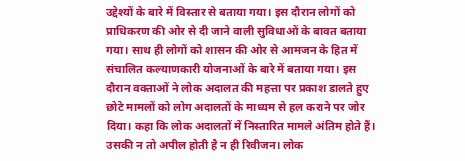उद्देश्यों के बारे में विस्तार से बताया गया। इस दौरान लोगों को प्राधिकरण की ओर से दी जाने वाली सुविधाओं के बावत बताया गया। साथ ही लोगों को शासन की ओर से आमजन के हित में संचालित कल्याणकारी योजनाओं के बारे में बताया गया। इस दौरान वक्ताओं ने लोक अदालत की महत्ता पर प्रकाश डालते हुए छोटे मामलों को लोग अदालतों के माध्यम से हल कराने पर जोर दिया। कहा कि लोक अदालतों में निस्तारित मामले अंतिम होते हैं। उसकी न तो अपील होती है न ही रिवीजन। लोक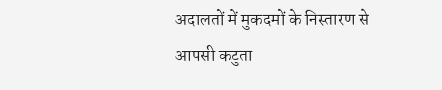अदालतों में मुकदमों के निस्तारण से आपसी कटुता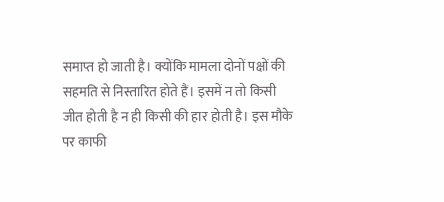समाप्त हो जाती है। क्योंकि मामला दोनों पक्षों की सहमति से निस्तारित होते हैं। इसमें न तो किसी जीत होती है न ही किसी की हार होती है। इस मौके पर काफी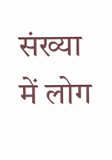संख्या में लोग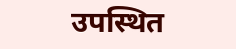उपस्थित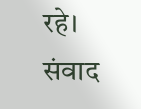रहे। संवाद